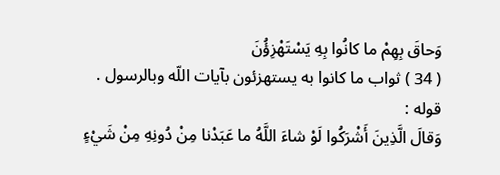وَحاقَ بِهِمْ ما كانُوا بِهِ يَسْتَهْزِؤُنَ
( 34 ) ثواب ما كانوا به يستهزئون بآيات اللّه وبالرسول .
قوله :
وَقالَ الَّذِينَ أَشْرَكُوا لَوْ شاءَ اللَّهُ ما عَبَدْنا مِنْ دُونِهِ مِنْ شَيْءٍ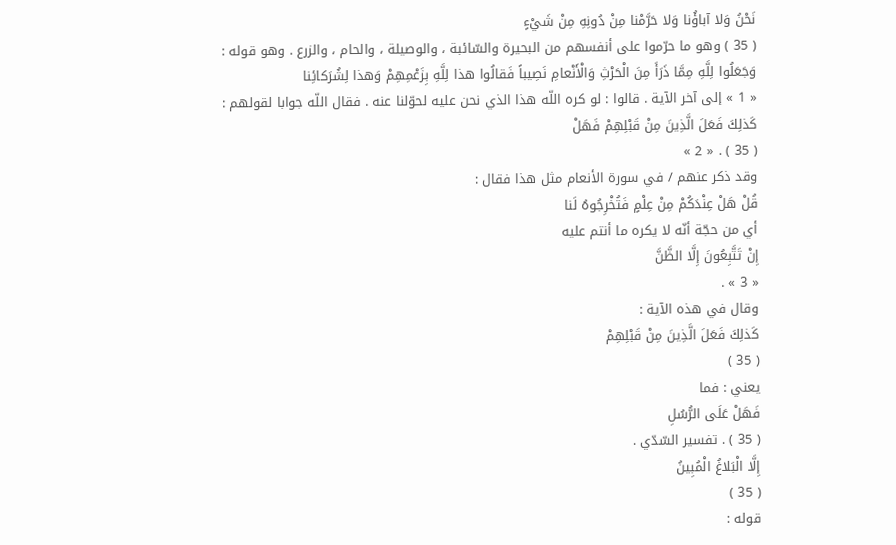نَحْنُ وَلا آباؤُنا وَلا حَرَّمْنا مِنْ دُونِهِ مِنْ شَيْءٍ
( 35 ) وهو ما حرّموا على أنفسهم من البحيرة والسّائبة ، والوصيلة ، والحام ، والزرع . وهو قوله :
وَجَعَلُوا لِلَّهِ مِمَّا ذَرَأَ مِنَ الْحَرْثِ وَالْأَنْعامِ نَصِيباً فَقالُوا هذا لِلَّهِ بِزَعْمِهِمْ وَهذا لِشُرَكائِنا
« 1 » إلى آخر الآية . قالوا : لو كره اللّه هذا الذي نحن عليه لحوّلنا عنه . فقال اللّه جوابا لقولهم :
كَذلِكَ فَعَلَ الَّذِينَ مِنْ قَبْلِهِمْ فَهَلْ
( 35 ) . « 2 »
وقد ذكر عنهم / في سورة الأنعام مثل هذا فقال :
قُلْ هَلْ عِنْدَكُمْ مِنْ عِلْمٍ فَتُخْرِجُوهُ لَنا
أي من حجّة أنّه لا يكره ما أنتم عليه
إِنْ تَتَّبِعُونَ إِلَّا الظَّنَّ
« 3 » .
وقال في هذه الآية :
كَذلِكَ فَعَلَ الَّذِينَ مِنْ قَبْلِهِمْ
( 35 )
يعني : فما
فَهَلْ عَلَى الرُّسُلِ
( 35 ) . تفسير السّدّي .
إِلَّا الْبَلاغُ الْمُبِينُ
( 35 )
قوله :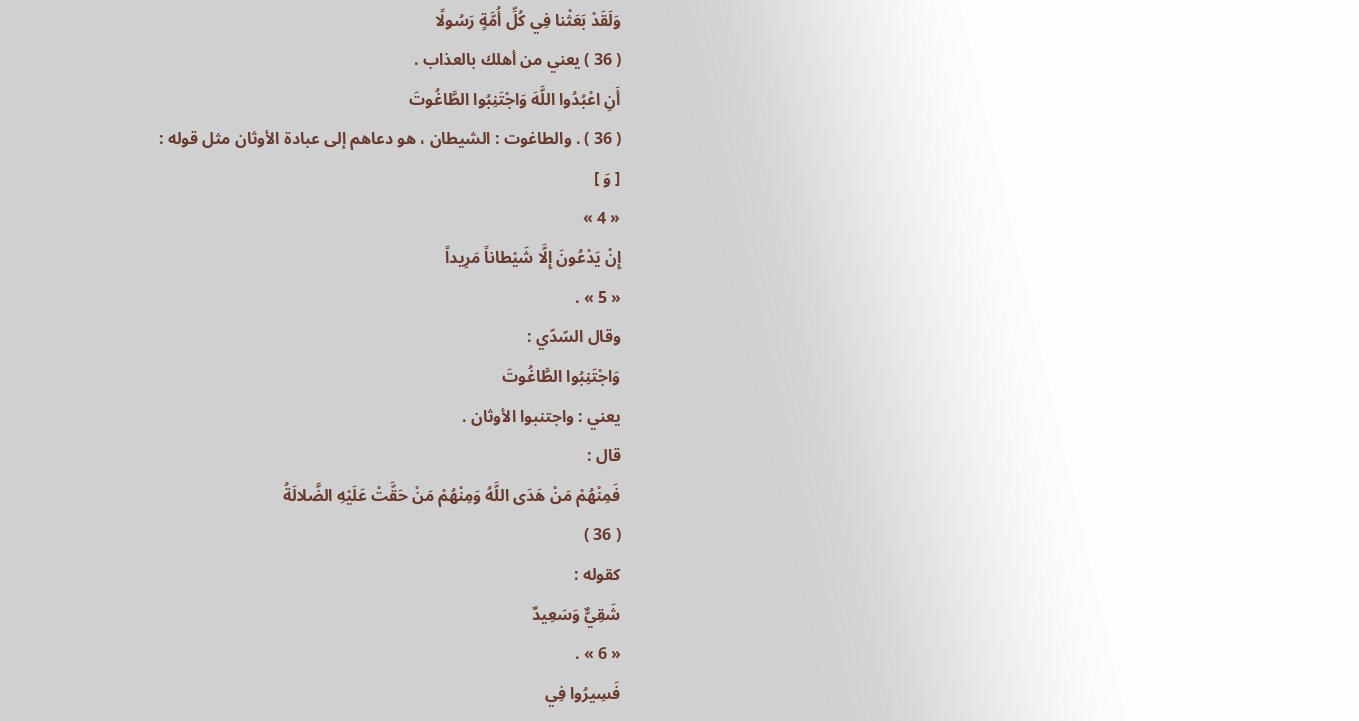وَلَقَدْ بَعَثْنا فِي كُلِّ أُمَّةٍ رَسُولًا
( 36 ) يعني من أهلك بالعذاب .
أَنِ اعْبُدُوا اللَّهَ وَاجْتَنِبُوا الطَّاغُوتَ
( 36 ) . والطاغوت : الشيطان ، هو دعاهم إلى عبادة الأوثان مثل قوله :
[ وَ ]
« 4 »
إِنْ يَدْعُونَ إِلَّا شَيْطاناً مَرِيداً
« 5 » .
وقال السّدّي :
وَاجْتَنِبُوا الطَّاغُوتَ
يعني : واجتنبوا الأوثان .
قال :
فَمِنْهُمْ مَنْ هَدَى اللَّهُ وَمِنْهُمْ مَنْ حَقَّتْ عَلَيْهِ الضَّلالَةُ
( 36 )
كقوله :
شَقِيٌّ وَسَعِيدٌ
« 6 » .
فَسِيرُوا فِي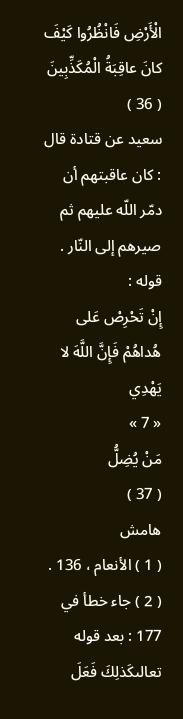الْأَرْضِ فَانْظُرُوا كَيْفَ كانَ عاقِبَةُ الْمُكَذِّبِينَ
( 36 )
سعيد عن قتادة قال : كان عاقبتهم أن دمّر اللّه عليهم ثم صيرهم إلى النّار .
قوله :
إِنْ تَحْرِصْ عَلى هُداهُمْ فَإِنَّ اللَّهَ لا يَهْدِي
« 7 »
مَنْ يُضِلُّ
( 37 )
هامش
( 1 ) الأنعام ، 136 .
( 2 ) جاء خطأ في 177 : بعد قوله تعالىكَذلِكَ فَعَلَ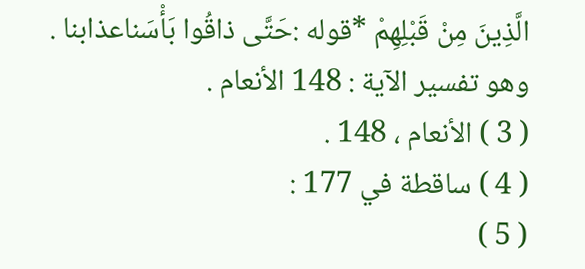الَّذِينَ مِنْ قَبْلِهِمْ *قوله :حَتَّى ذاقُوا بَأْسَناعذابنا . وهو تفسير الآية : 148 الأنعام .
( 3 ) الأنعام ، 148 .
( 4 ) ساقطة في 177 :
( 5 )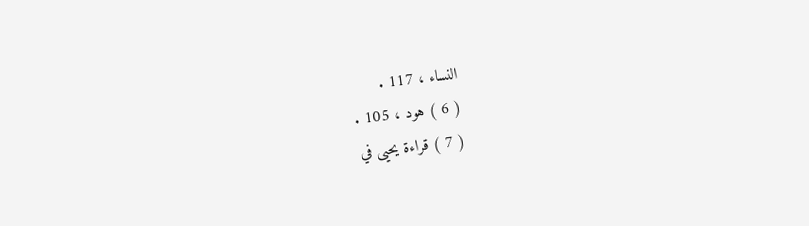النساء ، 117 .
( 6 ) هود ، 105 .
( 7 ) قراءة يحيى في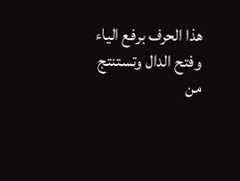هذا الحرف برفع الياء وفتح الدال وتستنتج من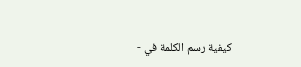كيفية رسم الكلمة في -